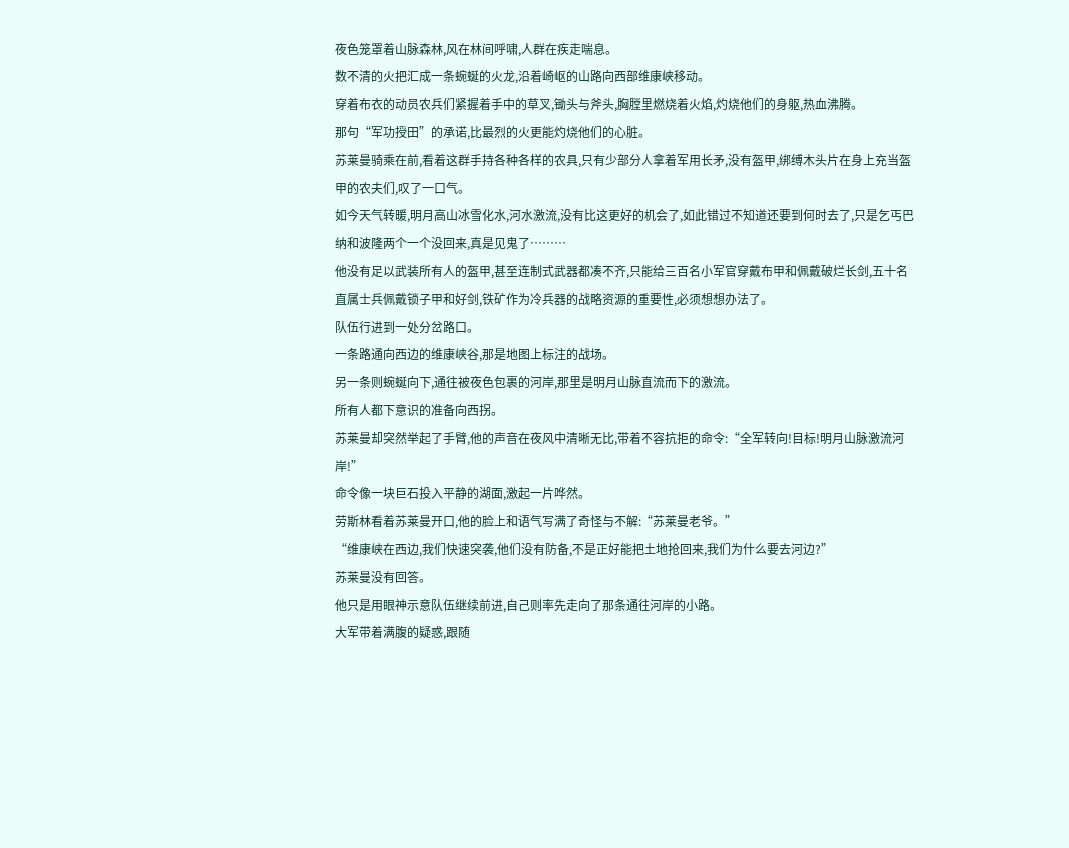夜色笼罩着山脉森林,风在林间呼啸,人群在疾走喘息。
数不清的火把汇成一条蜿蜒的火龙,沿着崎岖的山路向西部维康峡移动。
穿着布衣的动员农兵们紧握着手中的草叉,锄头与斧头,胸膛里燃烧着火焰,灼烧他们的身躯,热血沸腾。
那句“军功授田”的承诺,比最烈的火更能灼烧他们的心脏。
苏莱曼骑乘在前,看着这群手持各种各样的农具,只有少部分人拿着军用长矛,没有盔甲,绑缚木头片在身上充当盔甲的农夫们,叹了一口气。
如今天气转暖,明月高山冰雪化水,河水激流,没有比这更好的机会了,如此错过不知道还要到何时去了,只是乞丐巴纳和波隆两个一个没回来,真是见鬼了………
他没有足以武装所有人的盔甲,甚至连制式武器都凑不齐,只能给三百名小军官穿戴布甲和佩戴破烂长剑,五十名直属士兵佩戴锁子甲和好剑,铁矿作为冷兵器的战略资源的重要性,必须想想办法了。
队伍行进到一处分岔路口。
一条路通向西边的维康峡谷,那是地图上标注的战场。
另一条则蜿蜒向下,通往被夜色包裹的河岸,那里是明月山脉直流而下的激流。
所有人都下意识的准备向西拐。
苏莱曼却突然举起了手臂,他的声音在夜风中清晰无比,带着不容抗拒的命令:“全军转向!目标!明月山脉激流河岸!”
命令像一块巨石投入平静的湖面,激起一片哗然。
劳斯林看着苏莱曼开口,他的脸上和语气写满了奇怪与不解:“苏莱曼老爷。”
“维康峡在西边,我们快速突袭,他们没有防备,不是正好能把土地抢回来,我们为什么要去河边?”
苏莱曼没有回答。
他只是用眼神示意队伍继续前进,自己则率先走向了那条通往河岸的小路。
大军带着满腹的疑惑,跟随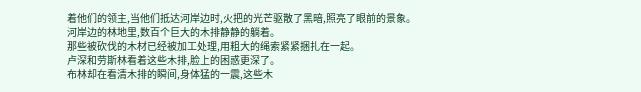着他们的领主,当他们抵达河岸边时,火把的光芒驱散了黑暗,照亮了眼前的景象。
河岸边的林地里,数百个巨大的木排静静的躺着。
那些被砍伐的木材已经被加工处理,用粗大的绳索紧紧捆扎在一起。
卢深和劳斯林看着这些木排,脸上的困惑更深了。
布林却在看清木排的瞬间,身体猛的一震,这些木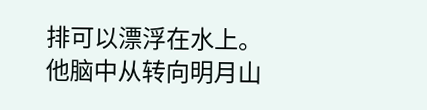排可以漂浮在水上。
他脑中从转向明月山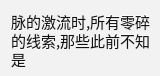脉的激流时,所有零碎的线索,那些此前不知是